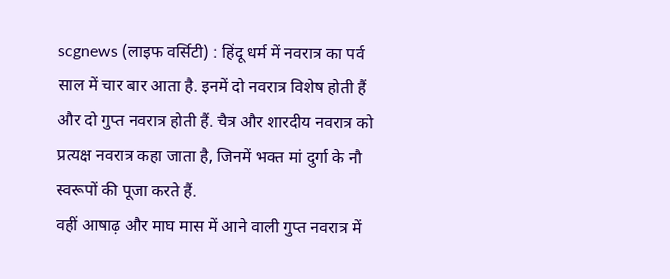scgnews (लाइफ वर्सिटी) : हिंदू धर्म में नवरात्र का पर्व साल में चार बार आता है. इनमें दो नवरात्र विशेष होती हैं और दो गुप्त नवरात्र होती हैं. चैत्र और शारदीय नवरात्र को प्रत्यक्ष नवरात्र कहा जाता है, जिनमें भक्त मां दुर्गा के नौ स्वरूपों की पूजा करते हैं.
वहीं आषाढ़ और माघ मास में आने वाली गुप्त नवरात्र में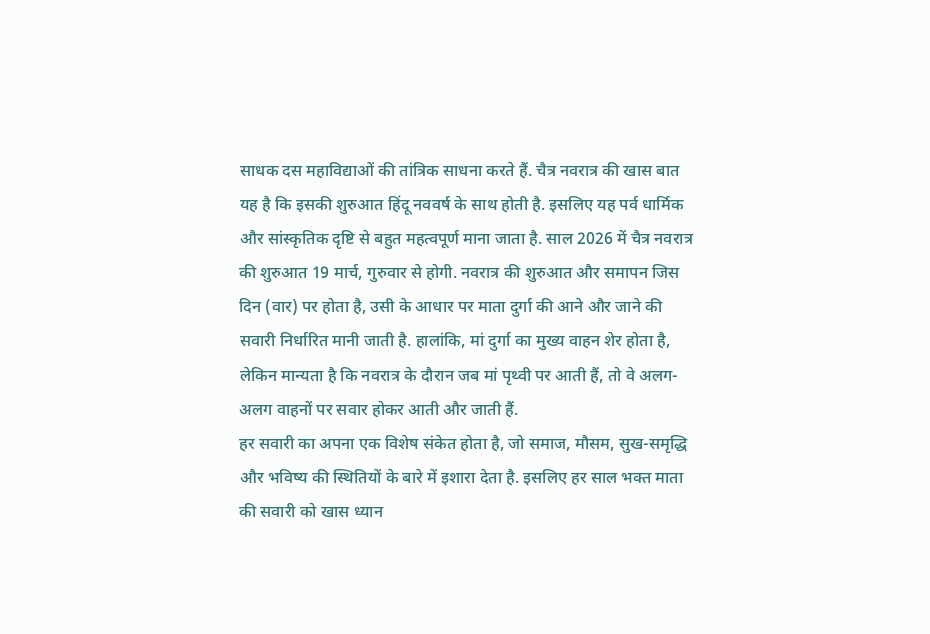साधक दस महाविद्याओं की तांत्रिक साधना करते हैं. चैत्र नवरात्र की खास बात यह है कि इसकी शुरुआत हिंदू नववर्ष के साथ होती है. इसलिए यह पर्व धार्मिक और सांस्कृतिक दृष्टि से बहुत महत्वपूर्ण माना जाता है. साल 2026 में चैत्र नवरात्र की शुरुआत 19 मार्च, गुरुवार से होगी. नवरात्र की शुरुआत और समापन जिस दिन (वार) पर होता है, उसी के आधार पर माता दुर्गा की आने और जाने की सवारी निर्धारित मानी जाती है. हालांकि, मां दुर्गा का मुख्य वाहन शेर होता है, लेकिन मान्यता है कि नवरात्र के दौरान जब मां पृथ्वी पर आती हैं, तो वे अलग-अलग वाहनों पर सवार होकर आती और जाती हैं.
हर सवारी का अपना एक विशेष संकेत होता है, जो समाज, मौसम, सुख-समृद्धि और भविष्य की स्थितियों के बारे में इशारा देता है. इसलिए हर साल भक्त माता की सवारी को खास ध्यान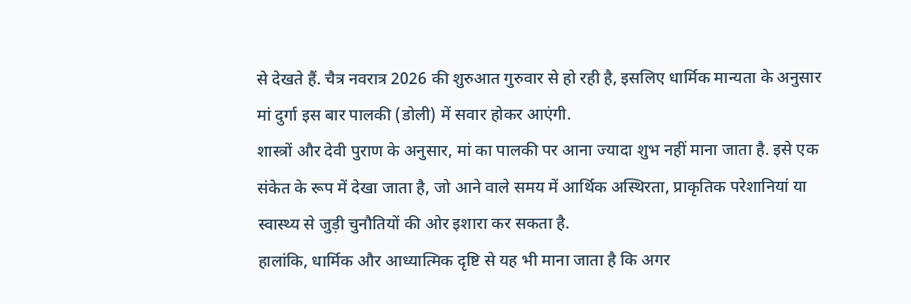से देखते हैं. चैत्र नवरात्र 2026 की शुरुआत गुरुवार से हो रही है, इसलिए धार्मिक मान्यता के अनुसार मां दुर्गा इस बार पालकी (डोली) में सवार होकर आएंगी.
शास्त्रों और देवी पुराण के अनुसार, मां का पालकी पर आना ज्यादा शुभ नहीं माना जाता है. इसे एक संकेत के रूप में देखा जाता है, जो आने वाले समय में आर्थिक अस्थिरता, प्राकृतिक परेशानियां या स्वास्थ्य से जुड़ी चुनौतियों की ओर इशारा कर सकता है.
हालांकि, धार्मिक और आध्यात्मिक दृष्टि से यह भी माना जाता है कि अगर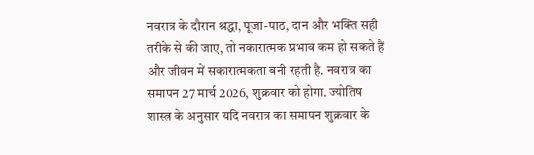नवरात्र के दौरान श्रद्धा, पूजा-पाठ, दान और भक्ति सही तरीके से की जाए, तो नकारात्मक प्रभाव कम हो सकते हैं और जीवन में सकारात्मकता बनी रहती है. नवरात्र का समापन 27 मार्च 2026, शुक्रवार को होगा. ज्योतिष शास्त्र के अनुसार यदि नवरात्र का समापन शुक्रवार के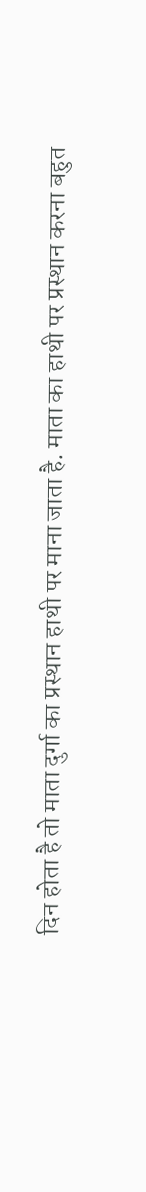दिन होता है तो माता दुर्गा का प्रस्थान हाथी पर माना जाता है. माता का हाथी पर प्रस्थान करना बहुत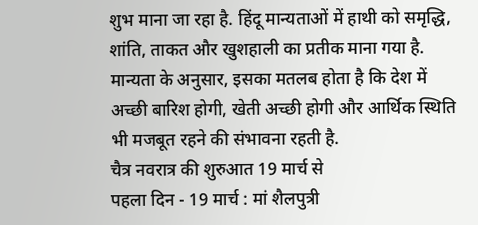शुभ माना जा रहा है. हिंदू मान्यताओं में हाथी को समृद्धि, शांति, ताकत और खुशहाली का प्रतीक माना गया है. मान्यता के अनुसार, इसका मतलब होता है कि देश में अच्छी बारिश होगी, खेती अच्छी होगी और आर्थिक स्थिति भी मजबूत रहने की संभावना रहती है.
चैत्र नवरात्र की शुरुआत 19 मार्च से
पहला दिन - 19 मार्च : मां शैलपुत्री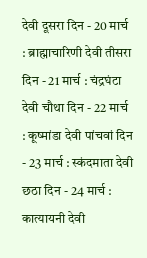देवी दूसरा दिन - 20 मार्च : ब्राह्माचारिणी देवी तीसरा दिन - 21 मार्च : चंद्रघंटा देवी चौथा दिन - 22 मार्च : कूष्मांडा देवी पांचवां दिन - 23 मार्च : स्कंदमाता देवी छठा दिन - 24 मार्च : कात्यायनी देवी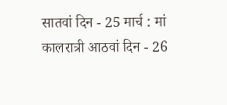सातवां दिन - 25 मार्च : मां कालरात्री आठवां दिन - 26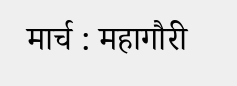मार्च : महागौरी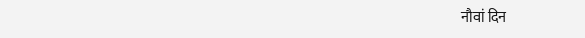नौवां दिन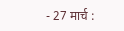- 27 मार्च :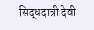सिद्धदात्री देवी